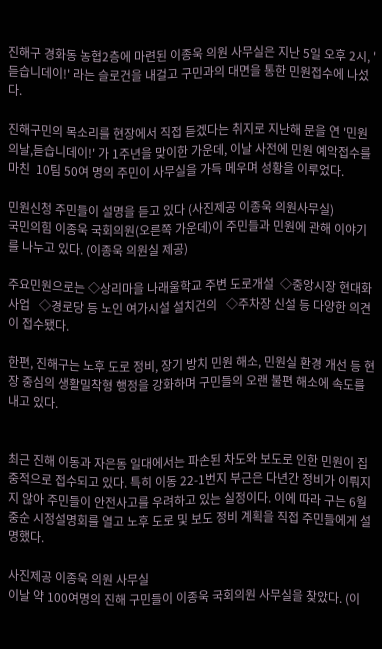진해구 경화동 농협2층에 마련된 이종욱 의원 사무실은 지난 5일 오후 2시, '듣습니데이!' 라는 슬로건을 내걸고 구민과의 대면을 통한 민원접수에 나섰다.

진해구민의 목소리를 현장에서 직접 듣겠다는 취지로 지난해 문을 연 '민원의날,듣습니데이!' 가 1주년을 맞이한 가운데, 이날 사전에 민원 예악접수를 마친  10팀 50여 명의 주민이 사무실을 가득 메우며 성황을 이루었다.

민원신청 주민들이 설명을 듣고 있다 (사진제공 이종욱 의원사무실)
국민의힘 이종욱 국회의원(오른쪽 가운데)이 주민들과 민원에 관해 이야기를 나누고 있다. (이종욱 의원실 제공)

주요민원으로는 ◇상리마을 나래울학교 주변 도로개설  ◇중앙시장 현대화사업   ◇경로당 등 노인 여가시설 설치건의   ◇주차장 신설 등 다양한 의견이 접수됐다.

한편, 진해구는 노후 도로 정비, 장기 방치 민원 해소, 민원실 환경 개선 등 현장 중심의 생활밀착형 행정을 강화하며 구민들의 오랜 불편 해소에 속도를 내고 있다.


최근 진해 이동과 자은동 일대에서는 파손된 차도와 보도로 인한 민원이 집중적으로 접수되고 있다. 특히 이동 22‑1번지 부근은 다년간 정비가 이뤄지지 않아 주민들이 안전사고를 우려하고 있는 실정이다. 이에 따라 구는 6월 중순 시정설명회를 열고 노후 도로 및 보도 정비 계획을 직접 주민들에게 설명했다.

사진제공 이종욱 의원 사무실
이날 약 100여명의 진해 구민들이 이종욱 국회의원 사무실을 찾았다. (이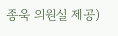종욱 의원실 제공)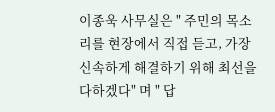이종욱 사무실은 " 주민의 목소리를 현장에서 직접 듣고, 가장 신속하게 해결하기 위해 최선을 다하겠다" 며 " 답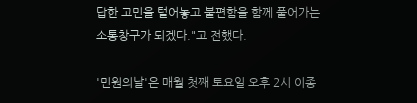답한 고민을 털어놓고 불편함을 함께 풀어가는 소통창구가 되겠다."고 전했다.

'민원의날'은 매월 첫째 토요일 오후 2시 이종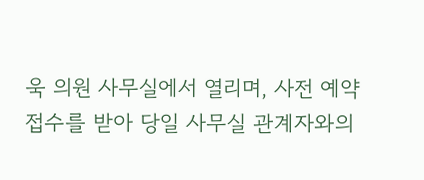욱 의원 사무실에서 열리며, 사전 예약접수를 받아 당일 사무실 관계자와의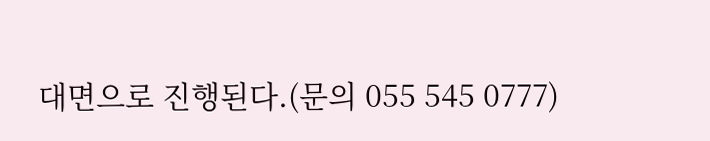대면으로 진행된다.(문의 055 545 0777)